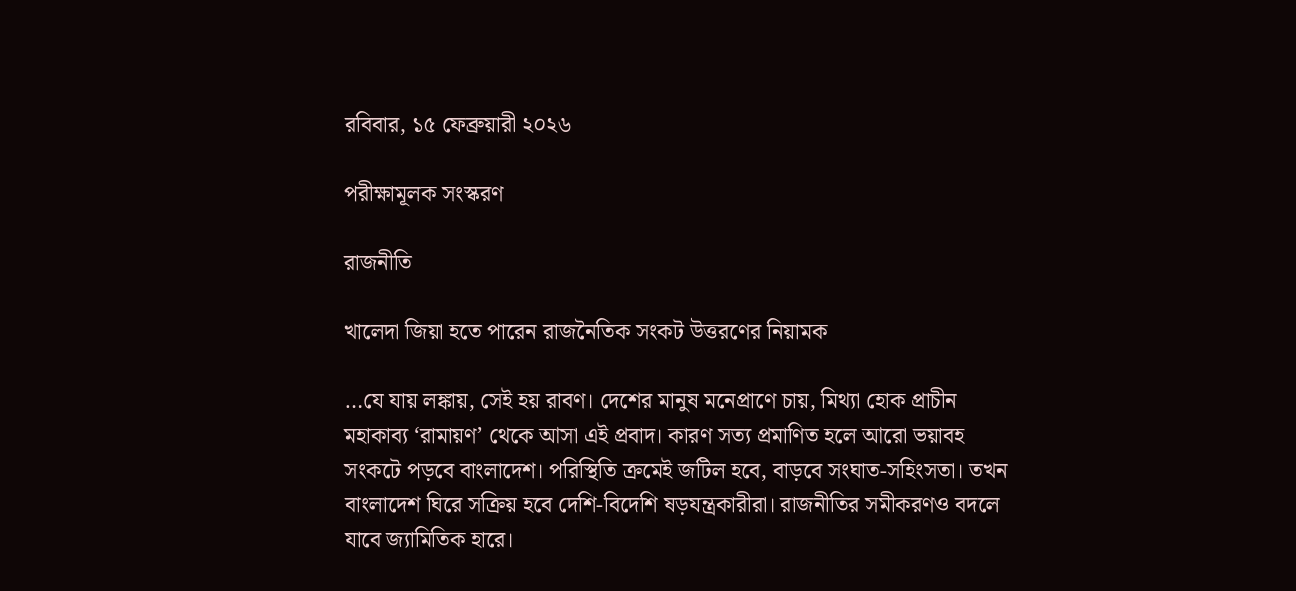রবিবার, ১৫ ফেব্রুয়ারী ২০২৬

পরীক্ষামূলক সংস্করণ

রাজনীতি

খালেদা জিয়া হতে পারেন রাজনৈতিক সংকট উত্তরণের নিয়ামক

…যে যায় লঙ্কায়, সেই হয় রাবণ। দেশের মানুষ মনেপ্রাণে চায়, মিথ্যা হোক প্রাচীন মহাকাব্য ‘রামায়ণ’ থেকে আসা এই প্রবাদ। কারণ সত্য প্রমাণিত হলে আরো ভয়াবহ সংকটে পড়বে বাংলাদেশ। পরিস্থিতি ক্রমেই জটিল হবে, বাড়বে সংঘাত-সহিংসতা। তখন বাংলাদেশ ঘিরে সক্রিয় হবে দেশি-বিদেশি ষড়যন্ত্রকারীরা। রাজনীতির সমীকরণও বদলে যাবে জ্যামিতিক হারে।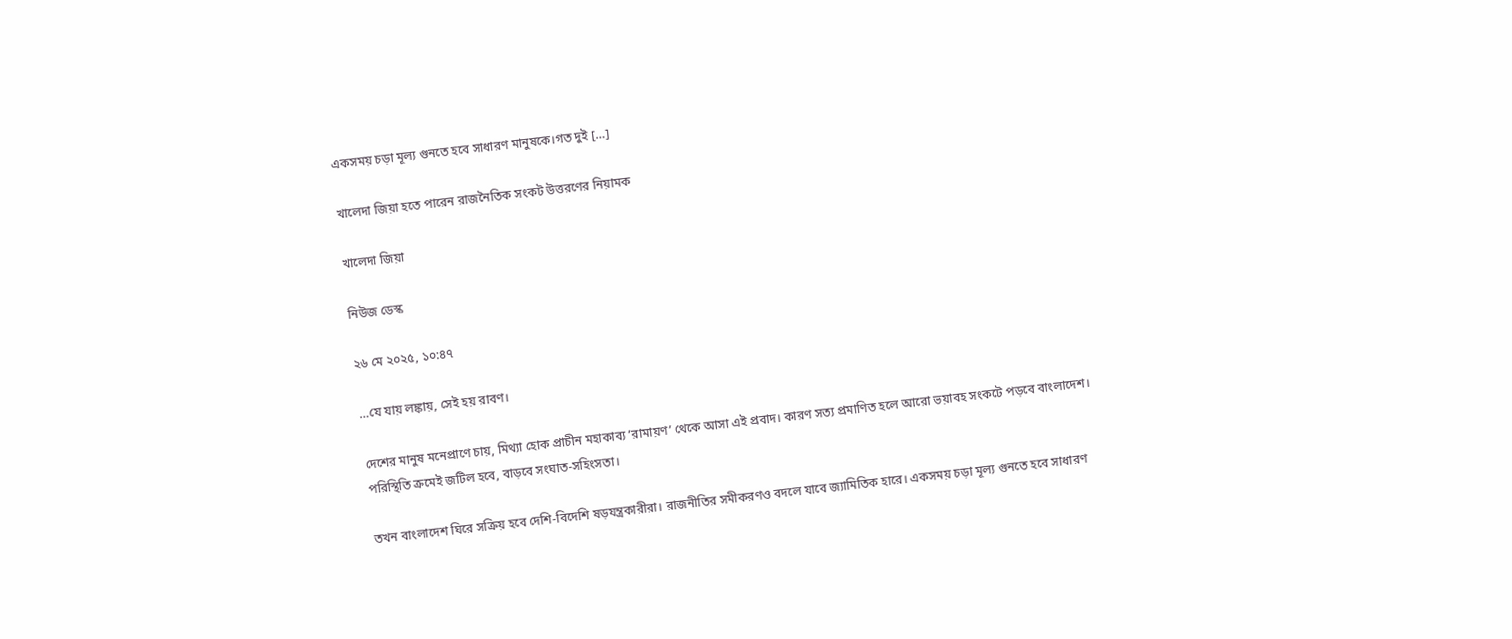একসময় চড়া মূল্য গুনতে হবে সাধারণ মানুষকে।গত দুই […]

খালেদা জিয়া হতে পারেন রাজনৈতিক সংকট উত্তরণের নিয়ামক

খালেদা জিয়া

নিউজ ডেস্ক

২৬ মে ২০২৫, ১০:৪৭

…যে যায় লঙ্কায়, সেই হয় রাবণ।

দেশের মানুষ মনেপ্রাণে চায়, মিথ্যা হোক প্রাচীন মহাকাব্য ‘রামায়ণ’ থেকে আসা এই প্রবাদ। কারণ সত্য প্রমাণিত হলে আরো ভয়াবহ সংকটে পড়বে বাংলাদেশ। পরিস্থিতি ক্রমেই জটিল হবে, বাড়বে সংঘাত-সহিংসতা।

তখন বাংলাদেশ ঘিরে সক্রিয় হবে দেশি-বিদেশি ষড়যন্ত্রকারীরা। রাজনীতির সমীকরণও বদলে যাবে জ্যামিতিক হারে। একসময় চড়া মূল্য গুনতে হবে সাধারণ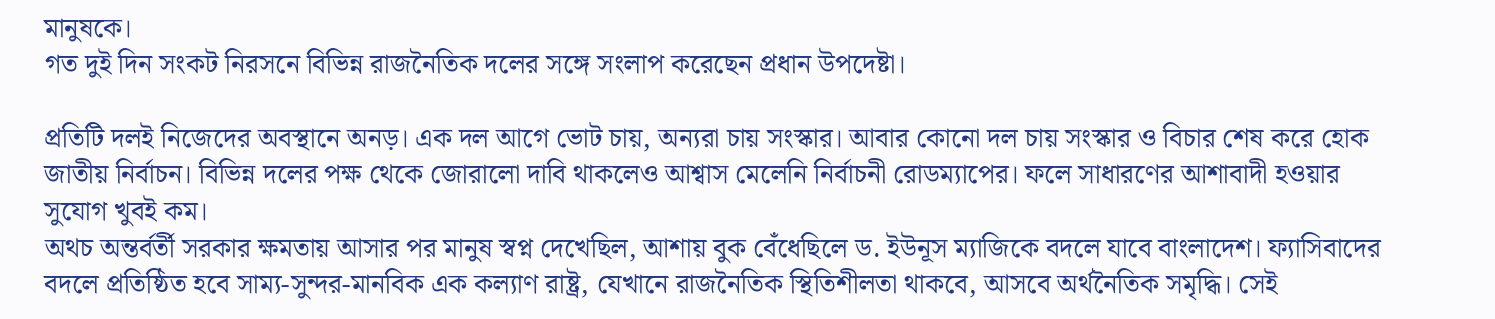মানুষকে।
গত দুই দিন সংকট নিরসনে বিভিন্ন রাজনৈতিক দলের সঙ্গে সংলাপ করেছেন প্রধান উপদেষ্টা।

প্রতিটি দলই নিজেদের অবস্থানে অনড়। এক দল আগে ভোট চায়, অন্যরা চায় সংস্কার। আবার কোনো দল চায় সংস্কার ও বিচার শেষ করে হোক জাতীয় নির্বাচন। বিভিন্ন দলের পক্ষ থেকে জোরালো দাবি থাকলেও আশ্বাস মেলেনি নির্বাচনী রোডম্যাপের। ফলে সাধারণের আশাবাদী হওয়ার সুযোগ খুবই কম।
অথচ অন্তর্বর্তী সরকার ক্ষমতায় আসার পর মানুষ স্বপ্ন দেখেছিল, আশায় বুক বেঁধেছিলে ড. ইউনূস ম্যাজিকে বদলে যাবে বাংলাদেশ। ফ্যাসিবাদের বদলে প্রতিষ্ঠিত হবে সাম্য-সুন্দর-মানবিক এক কল্যাণ রাষ্ট্র, যেখানে রাজনৈতিক স্থিতিশীলতা থাকবে, আসবে অর্থনৈতিক সমৃদ্ধি। সেই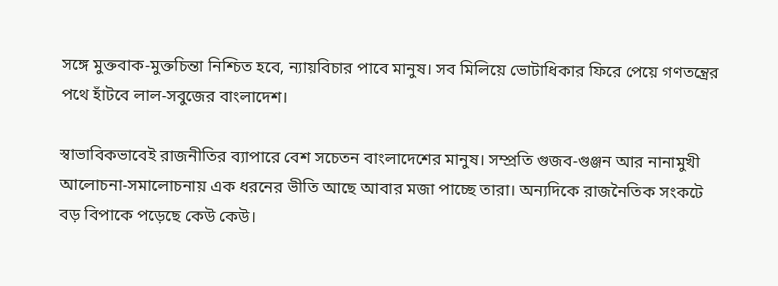সঙ্গে মুক্তবাক-মুক্তচিন্তা নিশ্চিত হবে, ন্যায়বিচার পাবে মানুষ। সব মিলিয়ে ভোটাধিকার ফিরে পেয়ে গণতন্ত্রের পথে হাঁটবে লাল-সবুজের বাংলাদেশ।

স্বাভাবিকভাবেই রাজনীতির ব্যাপারে বেশ সচেতন বাংলাদেশের মানুষ। সম্প্রতি গুজব-গুঞ্জন আর নানামুখী আলোচনা-সমালোচনায় এক ধরনের ভীতি আছে আবার মজা পাচ্ছে তারা। অন্যদিকে রাজনৈতিক সংকটে বড় বিপাকে পড়েছে কেউ কেউ।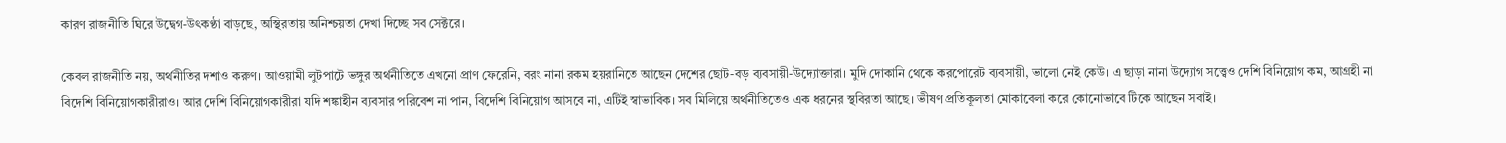কারণ রাজনীতি ঘিরে উদ্বেগ-উৎকণ্ঠা বাড়ছে, অস্থিরতায় অনিশ্চয়তা দেখা দিচ্ছে সব সেক্টরে।

কেবল রাজনীতি নয়, অর্থনীতির দশাও করুণ। আওয়ামী লুটপাটে ভঙ্গুর অর্থনীতিতে এখনো প্রাণ ফেরেনি, বরং নানা রকম হয়রানিতে আছেন দেশের ছোট-বড় ব্যবসায়ী-উদ্যোক্তারা। মুদি দোকানি থেকে করপোরেট ব্যবসায়ী, ভালো নেই কেউ। এ ছাড়া নানা উদ্যোগ সত্ত্বেও দেশি বিনিয়োগ কম, আগ্রহী না বিদেশি বিনিয়োগকারীরাও। আর দেশি বিনিয়োগকারীরা যদি শঙ্কাহীন ব্যবসার পরিবেশ না পান, বিদেশি বিনিয়োগ আসবে না, এটিই স্বাভাবিক। সব মিলিয়ে অর্থনীতিতেও এক ধরনের স্থবিরতা আছে। ভীষণ প্রতিকূলতা মোকাবেলা করে কোনোভাবে টিকে আছেন সবাই।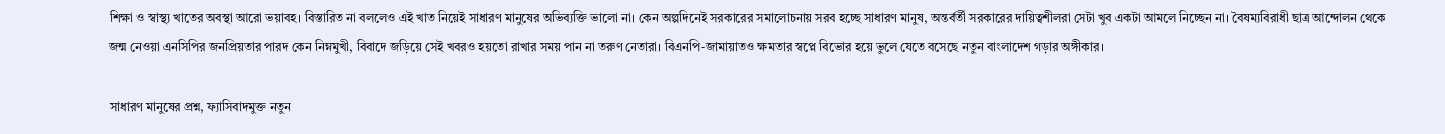শিক্ষা ও স্বাস্থ্য খাতের অবস্থা আরো ভয়াবহ। বিস্তারিত না বললেও এই খাত নিয়েই সাধারণ মানুষের অভিব্যক্তি ভালো না। কেন অল্পদিনেই সরকারের সমালোচনায় সরব হচ্ছে সাধারণ মানুষ, অন্তর্বর্তী সরকারের দায়িত্বশীলরা সেটা খুব একটা আমলে নিচ্ছেন না। বৈষম্যবিরাধী ছাত্র আন্দোলন থেকে জন্ম নেওয়া এনসিপির জনপ্রিয়তার পারদ কেন নিম্নমুখী, বিবাদে জড়িয়ে সেই খবরও হয়তো রাখার সময় পান না তরুণ নেতারা। বিএনপি-জামায়াতও ক্ষমতার স্বপ্নে বিভোর হয়ে ভুলে যেতে বসেছে নতুন বাংলাদেশ গড়ার অঙ্গীকার।

সাধারণ মানুষের প্রশ্ন, ফ্যাসিবাদমুক্ত নতুন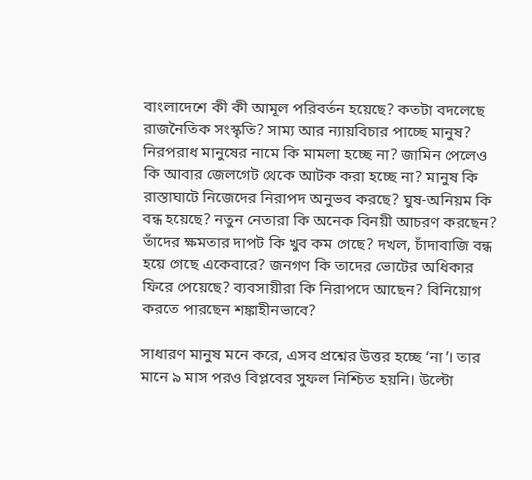বাংলাদেশে কী কী আমূল পরিবর্তন হয়েছে? কতটা বদলেছে রাজনৈতিক সংস্কৃতি? সাম্য আর ন্যায়বিচার পাচ্ছে মানুষ? নিরপরাধ মানুষের নামে কি মামলা হচ্ছে না? জামিন পেলেও কি আবার জেলগেট থেকে আটক করা হচ্ছে না? মানুষ কি রাস্তাঘাটে নিজেদের নিরাপদ অনুভব করছে? ঘুষ-অনিয়ম কি বন্ধ হয়েছে? নতুন নেতারা কি অনেক বিনয়ী আচরণ করছেন? তাঁদের ক্ষমতার দাপট কি খুব কম গেছে? দখল, চাঁদাবাজি বন্ধ হয়ে গেছে একেবারে? জনগণ কি তাদের ভোটের অধিকার ফিরে পেয়েছে? ব্যবসায়ীরা কি নিরাপদে আছেন? বিনিয়োগ করতে পারছেন শঙ্কাহীনভাবে?

সাধারণ মানুষ মনে করে, এসব প্রশ্নের উত্তর হচ্ছে ‘না’। তার মানে ৯ মাস পরও বিপ্লবের সুফল নিশ্চিত হয়নি। উল্টো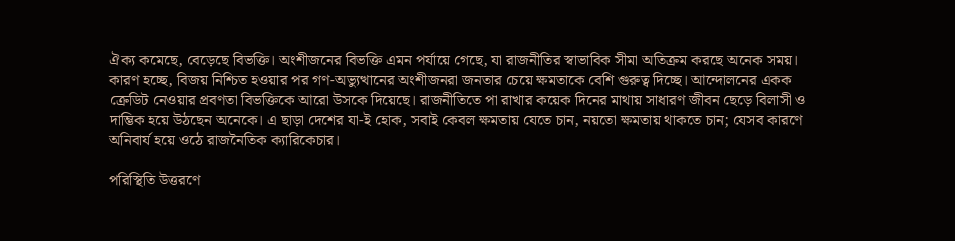ঐক্য কমেছে, বেড়েছে বিভক্তি। অংশীজনের বিভক্তি এমন পর্যায়ে গেছে, যা রাজনীতির স্বাভাবিক সীমা অতিক্রম করছে অনেক সময়। কারণ হচ্ছে, বিজয় নিশ্চিত হওয়ার পর গণ-অভ্যুত্থানের অংশীজনরা জনতার চেয়ে ক্ষমতাকে বেশি গুরুত্ব দিচ্ছে। আন্দোলনের একক ক্রেডিট নেওয়ার প্রবণতা বিভক্তিকে আরো উসকে দিয়েছে। রাজনীতিতে পা রাখার কয়েক দিনের মাথায় সাধারণ জীবন ছেড়ে বিলাসী ও দাম্ভিক হয়ে উঠছেন অনেকে। এ ছাড়া দেশের যা-ই হোক, সবাই কেবল ক্ষমতায় যেতে চান, নয়তো ক্ষমতায় থাকতে চান; যেসব কারণে অনিবার্য হয়ে ওঠে রাজনৈতিক ক্যারিকেচার।

পরিস্থিতি উত্তরণে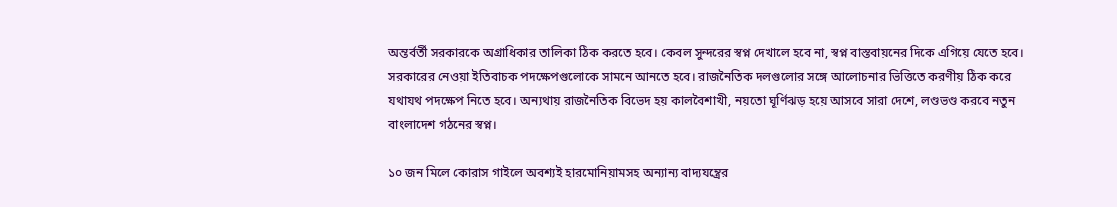অন্তর্বর্তী সরকারকে অগ্রাধিকার তালিকা ঠিক করতে হবে। কেবল সুন্দরের স্বপ্ন দেখালে হবে না, স্বপ্ন বাস্তবায়নের দিকে এগিয়ে যেতে হবে। সরকারের নেওয়া ইতিবাচক পদক্ষেপগুলোকে সামনে আনতে হবে। রাজনৈতিক দলগুলোর সঙ্গে আলোচনার ভিত্তিতে করণীয় ঠিক করে যথাযথ পদক্ষেপ নিতে হবে। অন্যথায় রাজনৈতিক বিভেদ হয় কালবৈশাখী, নয়তো ঘূর্ণিঝড় হয়ে আসবে সারা দেশে, লণ্ডভণ্ড করবে নতুন বাংলাদেশ গঠনের স্বপ্ন।

১০ জন মিলে কোরাস গাইলে অবশ্যই হারমোনিয়ামসহ অন্যান্য বাদ্যযন্ত্রের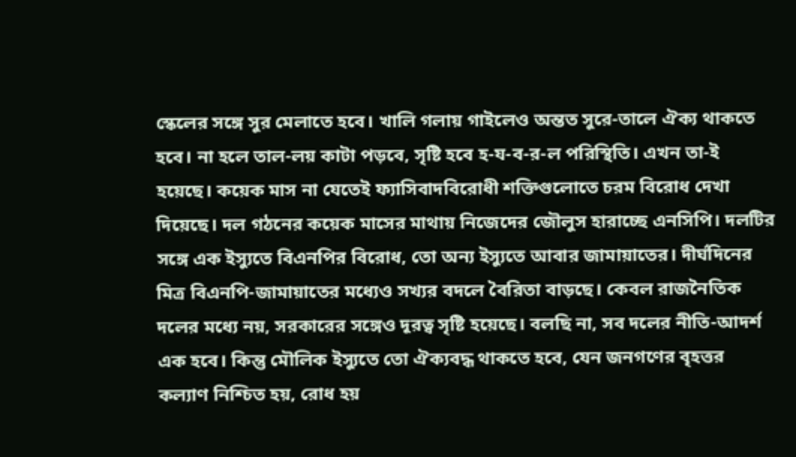স্কেলের সঙ্গে সুর মেলাতে হবে। খালি গলায় গাইলেও অন্তত সুরে-তালে ঐক্য থাকতে হবে। না হলে তাল-লয় কাটা পড়বে, সৃষ্টি হবে হ-য-ব-র-ল পরিস্থিতি। এখন তা-ই হয়েছে। কয়েক মাস না যেতেই ফ্যাসিবাদবিরোধী শক্তিগুলোতে চরম বিরোধ দেখা দিয়েছে। দল গঠনের কয়েক মাসের মাথায় নিজেদের জৌলুস হারাচ্ছে এনসিপি। দলটির সঙ্গে এক ইস্যুতে বিএনপির বিরোধ, তো অন্য ইস্যুতে আবার জামায়াতের। দীর্ঘদিনের মিত্র বিএনপি-জামায়াতের মধ্যেও সখ্যর বদলে বৈরিতা বাড়ছে। কেবল রাজনৈতিক দলের মধ্যে নয়, সরকারের সঙ্গেও দূরত্ব সৃষ্টি হয়েছে। বলছি না, সব দলের নীতি-আদর্শ এক হবে। কিন্তু মৌলিক ইস্যুতে তো ঐক্যবদ্ধ থাকতে হবে, যেন জনগণের বৃহত্তর কল্যাণ নিশ্চিত হয়, রোধ হয়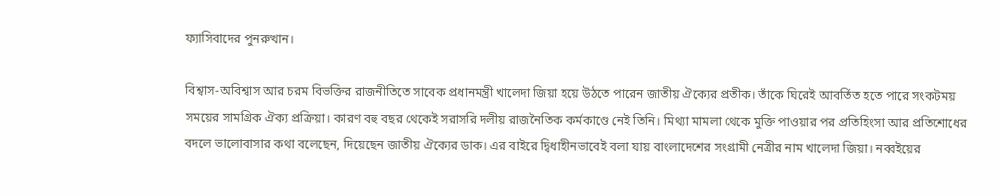ফ্যাসিবাদের পুনরুত্থান।

বিশ্বাস-অবিশ্বাস আর চরম বিভক্তির রাজনীতিতে সাবেক প্রধানমন্ত্রী খালেদা জিয়া হয়ে উঠতে পারেন জাতীয় ঐক্যের প্রতীক। তাঁকে ঘিরেই আবর্তিত হতে পারে সংকটময় সময়ের সামগ্রিক ঐক্য প্রক্রিয়া। কারণ বহু বছর থেকেই সরাসরি দলীয় রাজনৈতিক কর্মকাণ্ডে নেই তিনি। মিথ্যা মামলা থেকে মুক্তি পাওয়ার পর প্রতিহিংসা আর প্রতিশোধের বদলে ভালোবাসার কথা বলেছেন, দিয়েছেন জাতীয় ঐক্যের ডাক। এর বাইরে দ্বিধাহীনভাবেই বলা যায় বাংলাদেশের সংগ্রামী নেত্রীর নাম খালেদা জিয়া। নব্বইয়ের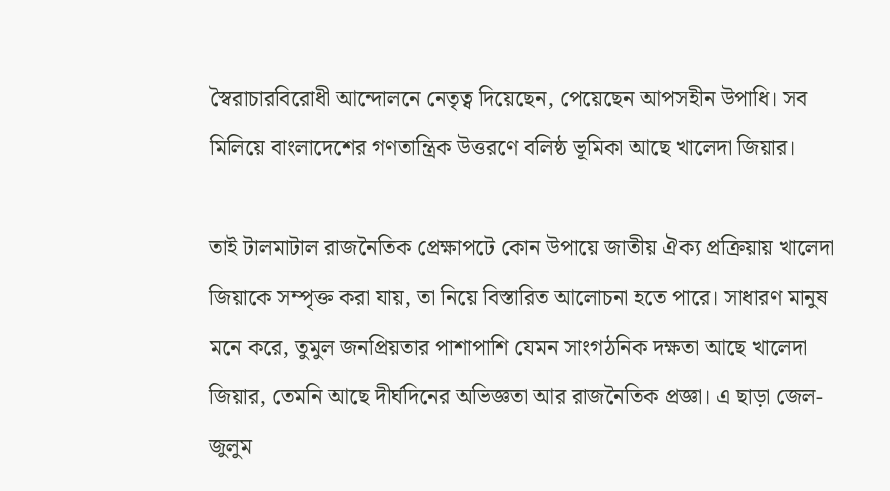স্বৈরাচারবিরোধী আন্দোলনে নেতৃত্ব দিয়েছেন, পেয়েছেন আপসহীন উপাধি। সব মিলিয়ে বাংলাদেশের গণতান্ত্রিক উত্তরণে বলিষ্ঠ ভূমিকা আছে খালেদা জিয়ার।

তাই টালমাটাল রাজনৈতিক প্রেক্ষাপটে কোন উপায়ে জাতীয় ঐক্য প্রক্রিয়ায় খালেদা জিয়াকে সম্পৃক্ত করা যায়, তা নিয়ে বিস্তারিত আলোচনা হতে পারে। সাধারণ মানুষ মনে করে, তুমুল জনপ্রিয়তার পাশাপাশি যেমন সাংগঠনিক দক্ষতা আছে খালেদা জিয়ার, তেমনি আছে দীর্ঘদিনের অভিজ্ঞতা আর রাজনৈতিক প্রজ্ঞা। এ ছাড়া জেল-জুলুম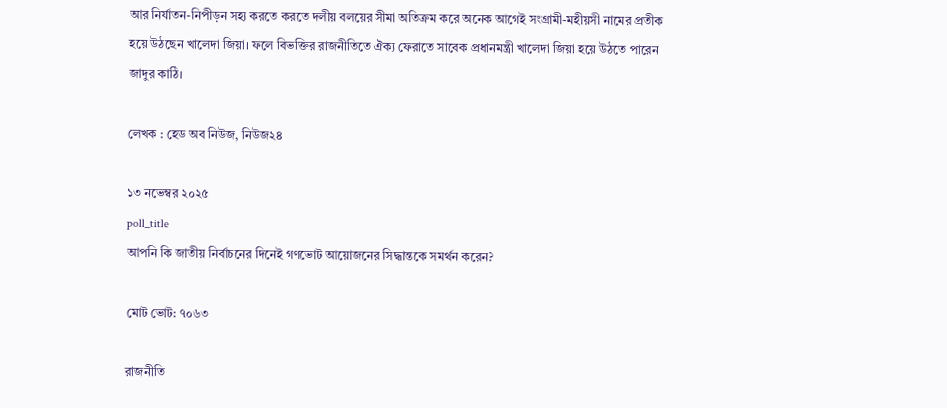আর নির্যাতন-নিপীড়ন সহ্য করতে করতে দলীয় বলয়ের সীমা অতিক্রম করে অনেক আগেই সংগ্রামী-মহীয়সী নামের প্রতীক হয়ে উঠছেন খালেদা জিয়া। ফলে বিভক্তির রাজনীতিতে ঐক্য ফেরাতে সাবেক প্রধানমন্ত্রী খালেদা জিয়া হয়ে উঠতে পারেন জাদুর কাঠি।

লেখক : হেড অব নিউজ, নিউজ২৪

১৩ নভেম্বর ২০২৫
poll_title
আপনি কি জাতীয় নির্বাচনের দিনেই গণভোট আয়োজনের সিদ্ধান্তকে সমর্থন করেন?

মোট ভোট: ৭০৬৩

রাজনীতি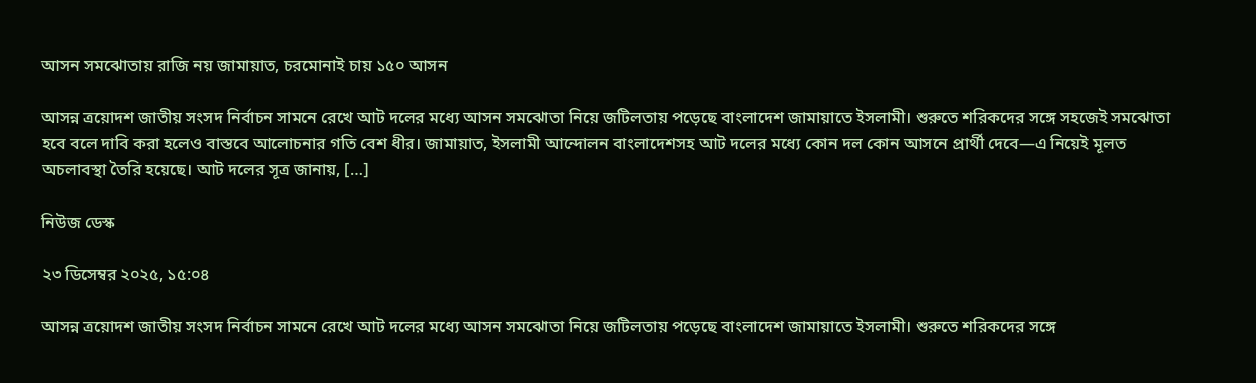আসন সমঝোতায় রাজি নয় জামায়াত, চরমোনাই চায় ১৫০ আসন

আসন্ন ত্রয়োদশ জাতীয় সংসদ নির্বাচন সামনে রেখে আট দলের মধ্যে আসন সমঝোতা নিয়ে জটিলতায় পড়েছে বাংলাদেশ জামায়াতে ইসলামী। শুরুতে শরিকদের সঙ্গে সহজেই সমঝোতা হবে বলে দাবি করা হলেও বাস্তবে আলোচনার গতি বেশ ধীর। জামায়াত, ইসলামী আন্দোলন বাংলাদেশসহ আট দলের মধ্যে কোন দল কোন আসনে প্রার্থী দেবে—এ নিয়েই মূলত অচলাবস্থা তৈরি হয়েছে। আট দলের সূত্র জানায়, […]

নিউজ ডেস্ক

২৩ ডিসেম্বর ২০২৫, ১৫:০৪

আসন্ন ত্রয়োদশ জাতীয় সংসদ নির্বাচন সামনে রেখে আট দলের মধ্যে আসন সমঝোতা নিয়ে জটিলতায় পড়েছে বাংলাদেশ জামায়াতে ইসলামী। শুরুতে শরিকদের সঙ্গে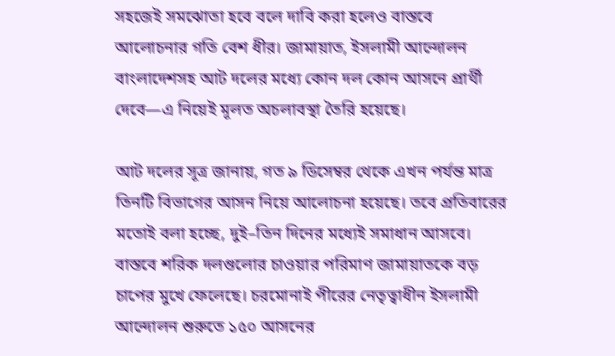সহজেই সমঝোতা হবে বলে দাবি করা হলেও বাস্তবে আলোচনার গতি বেশ ধীর। জামায়াত, ইসলামী আন্দোলন বাংলাদেশসহ আট দলের মধ্যে কোন দল কোন আসনে প্রার্থী দেবে—এ নিয়েই মূলত অচলাবস্থা তৈরি হয়েছে।

আট দলের সূত্র জানায়, গত ৯ ডিসেম্বর থেকে এখন পর্যন্ত মাত্র তিনটি বিভাগের আসন নিয়ে আলোচনা হয়েছে। তবে প্রতিবারের মতোই বলা হচ্ছে, দুই–তিন দিনের মধ্যেই সমাধান আসবে। বাস্তবে শরিক দলগুলোর চাওয়ার পরিমাণ জামায়াতকে বড় চাপের মুখে ফেলেছে। চরমোনাই পীরের নেতৃত্বাধীন ইসলামী আন্দোলন শুরুতে ১৫০ আসনের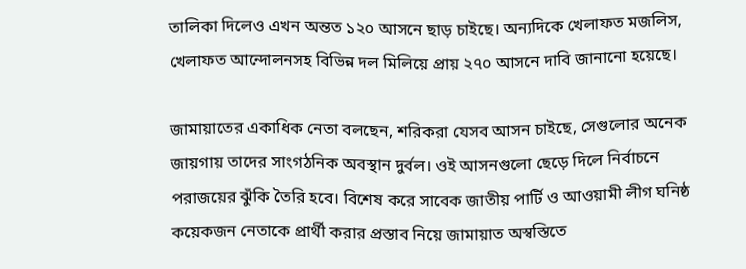তালিকা দিলেও এখন অন্তত ১২০ আসনে ছাড় চাইছে। অন্যদিকে খেলাফত মজলিস, খেলাফত আন্দোলনসহ বিভিন্ন দল মিলিয়ে প্রায় ২৭০ আসনে দাবি জানানো হয়েছে।

জামায়াতের একাধিক নেতা বলছেন, শরিকরা যেসব আসন চাইছে, সেগুলোর অনেক জায়গায় তাদের সাংগঠনিক অবস্থান দুর্বল। ওই আসনগুলো ছেড়ে দিলে নির্বাচনে পরাজয়ের ঝুঁকি তৈরি হবে। বিশেষ করে সাবেক জাতীয় পার্টি ও আওয়ামী লীগ ঘনিষ্ঠ কয়েকজন নেতাকে প্রার্থী করার প্রস্তাব নিয়ে জামায়াত অস্বস্তিতে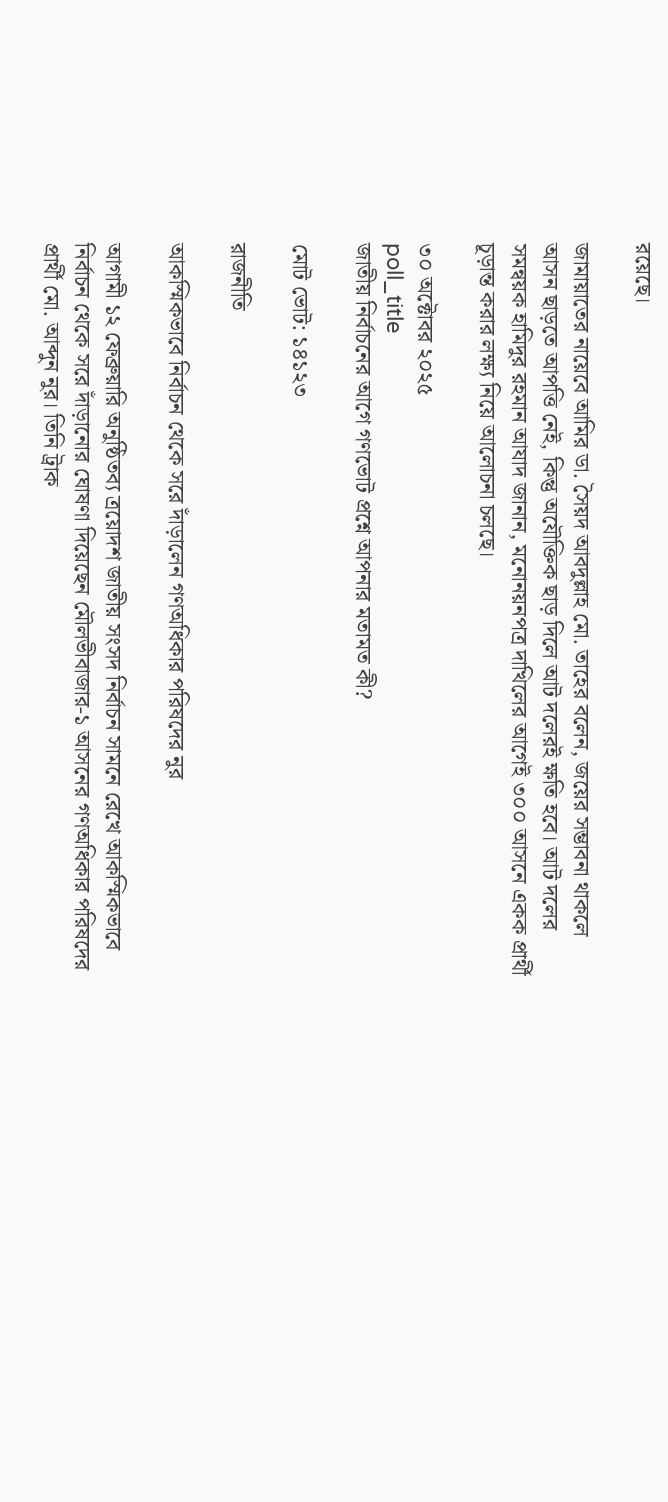রয়েছে।

জামায়াতের নায়েবে আমির ডা. সৈয়দ আবদুল্লাহ মো. তাহের বলেন, জয়ের সম্ভাবনা থাকলে আসন ছাড়তে আপত্তি নেই, কিন্তু অযৌক্তিক ছাড় দিলে আট দলেরই ক্ষতি হবে। আট দলের সমন্বয়ক হামিদুর রহমান আযাদ জানান, মনোনয়নপত্র দাখিলের আগেই ৩০০ আসনে একক প্রার্থী চূড়ান্ত করার লক্ষ্য নিয়ে আলোচনা চলছে।

৩০ অক্টোবর ২০২৫
poll_title
জাতীয় নির্বাচনের আগে গণভোট প্রশ্নে আপনার মতামত কী?

মোট ভোট: ১৪১২৩

রাজনীতি

আকস্মিকভাবে নির্বাচন থেকে সরে দাঁড়ালেন গণঅধিকার পরিষদের নুর

আগামী ১২ ফেব্রুয়ারি অনুষ্ঠিতব্য ত্রয়োদশ জাতীয় সংসদ নির্বাচন সামনে রেখে আকস্মিকভাবে নির্বাচন থেকে সরে দাঁড়ানোর ঘোষণা দিয়েছেন মৌলভীবাজার-১ আসনের গণঅধিকার পরিষদের প্রার্থী মো. আব্দুন নুর। তিনি ট্রাক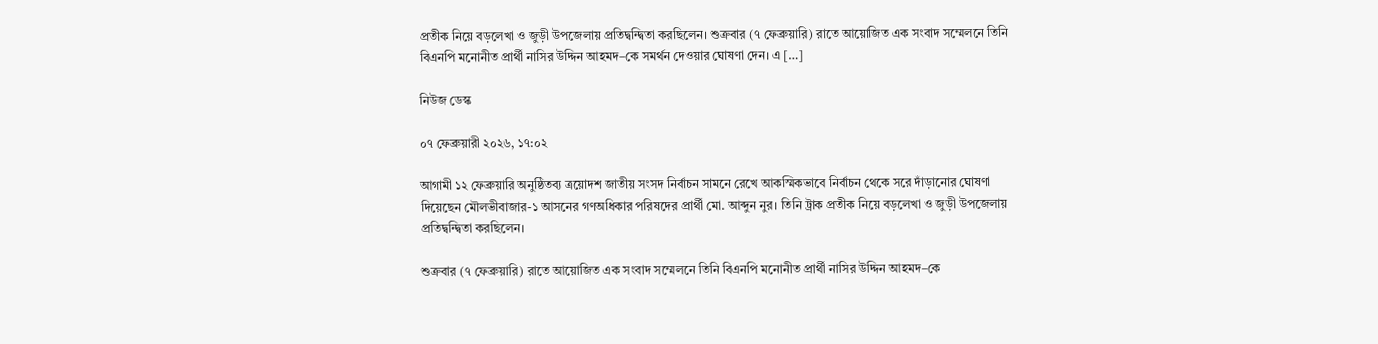প্রতীক নিয়ে বড়লেখা ও জুড়ী উপজেলায় প্রতিদ্বন্দ্বিতা করছিলেন। শুক্রবার (৭ ফেব্রুয়ারি) রাতে আয়োজিত এক সংবাদ সম্মেলনে তিনি বিএনপি মনোনীত প্রার্থী নাসির উদ্দিন আহমদ–কে সমর্থন দেওয়ার ঘোষণা দেন। এ […]

নিউজ ডেস্ক

০৭ ফেব্রুয়ারী ২০২৬, ১৭:০২

আগামী ১২ ফেব্রুয়ারি অনুষ্ঠিতব্য ত্রয়োদশ জাতীয় সংসদ নির্বাচন সামনে রেখে আকস্মিকভাবে নির্বাচন থেকে সরে দাঁড়ানোর ঘোষণা দিয়েছেন মৌলভীবাজার-১ আসনের গণঅধিকার পরিষদের প্রার্থী মো. আব্দুন নুর। তিনি ট্রাক প্রতীক নিয়ে বড়লেখা ও জুড়ী উপজেলায় প্রতিদ্বন্দ্বিতা করছিলেন।

শুক্রবার (৭ ফেব্রুয়ারি) রাতে আয়োজিত এক সংবাদ সম্মেলনে তিনি বিএনপি মনোনীত প্রার্থী নাসির উদ্দিন আহমদ–কে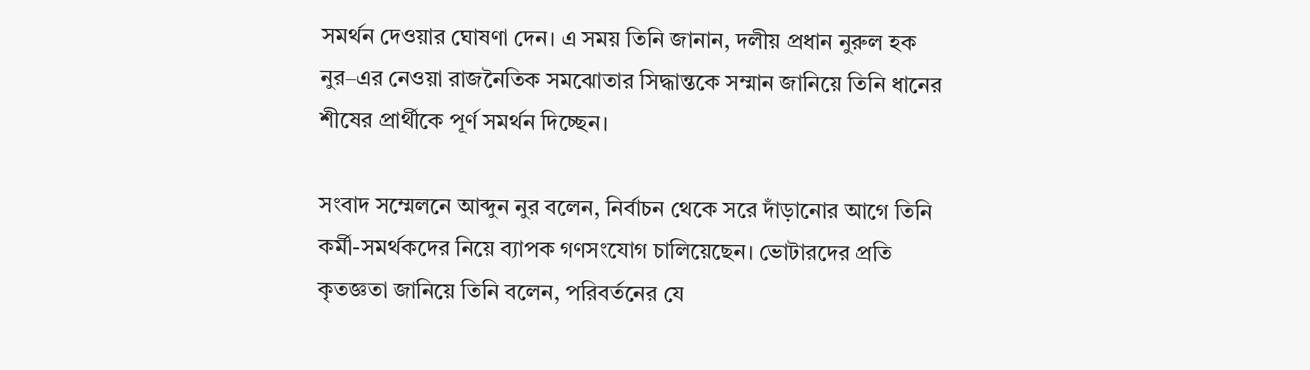সমর্থন দেওয়ার ঘোষণা দেন। এ সময় তিনি জানান, দলীয় প্রধান নুরুল হক নুর–এর নেওয়া রাজনৈতিক সমঝোতার সিদ্ধান্তকে সম্মান জানিয়ে তিনি ধানের শীষের প্রার্থীকে পূর্ণ সমর্থন দিচ্ছেন।

সংবাদ সম্মেলনে আব্দুন নুর বলেন, নির্বাচন থেকে সরে দাঁড়ানোর আগে তিনি কর্মী-সমর্থকদের নিয়ে ব্যাপক গণসংযোগ চালিয়েছেন। ভোটারদের প্রতি কৃতজ্ঞতা জানিয়ে তিনি বলেন, পরিবর্তনের যে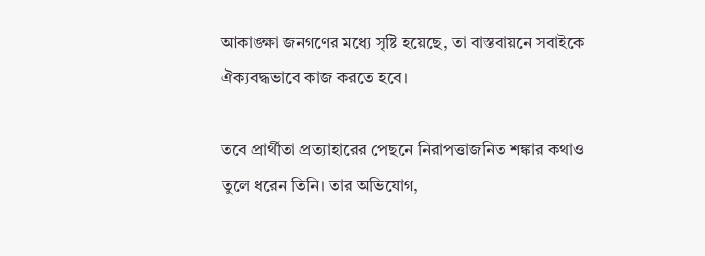আকাঙ্ক্ষা জনগণের মধ্যে সৃষ্টি হয়েছে, তা বাস্তবায়নে সবাইকে ঐক্যবদ্ধভাবে কাজ করতে হবে।

তবে প্রার্থীতা প্রত্যাহারের পেছনে নিরাপত্তাজনিত শঙ্কার কথাও তুলে ধরেন তিনি। তার অভিযোগ,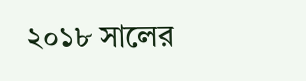২০১৮ সালের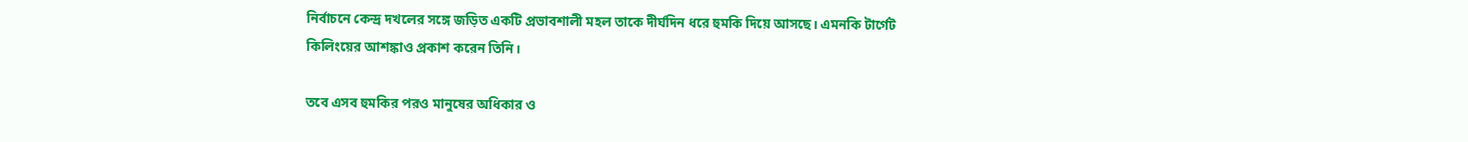নির্বাচনে কেন্দ্র দখলের সঙ্গে জড়িত একটি প্রভাবশালী মহল তাকে দীর্ঘদিন ধরে হুমকি দিয়ে আসছে। এমনকি টার্গেট কিলিংয়ের আশঙ্কাও প্রকাশ করেন তিনি।

তবে এসব হুমকির পরও মানুষের অধিকার ও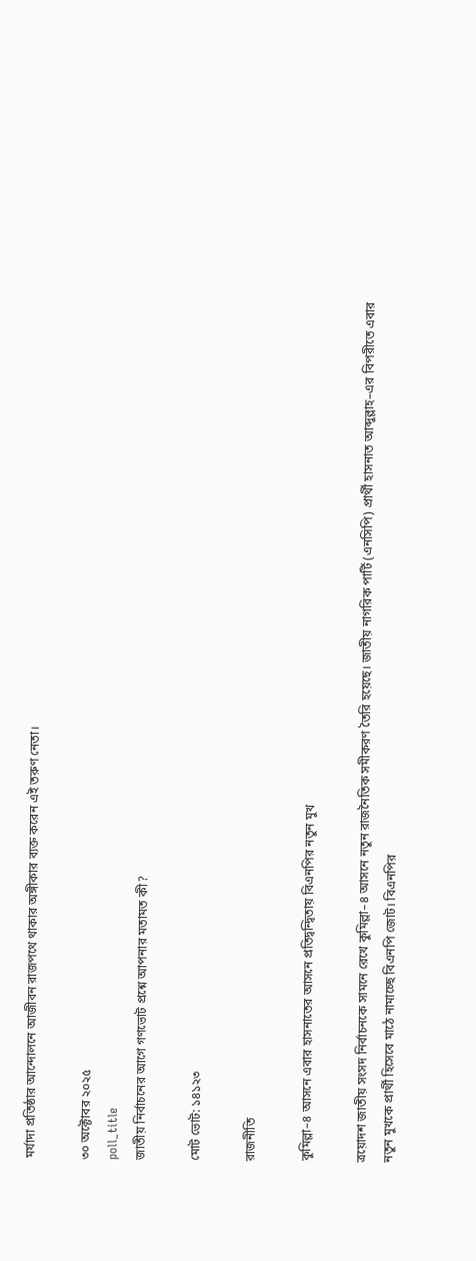মর্যাদা প্রতিষ্ঠার আন্দোলনে আজীবন রাজপথে থাকার অঙ্গীকার ব্যক্ত করেন এই তরুণ নেতা।

৩০ অক্টোবর ২০২৫
poll_title
জাতীয় নির্বাচনের আগে গণভোট প্রশ্নে আপনার মতামত কী?

মোট ভোট: ১৪১২৩

রাজনীতি

কুমিল্লা–৪ আসনে এবার হাসনাতের আসনে প্রতিদ্বন্দ্বিতায় বিএনপির নতুন মুখ

ত্রয়োদশ জাতীয় সংসদ নির্বাচনকে সামনে রেখে কুমিল্লা–৪ আসনে নতুন রাজনৈতিক সমীকরণ তৈরি হয়েছে। জাতীয় নাগরিক পার্টি (এনসিপি) প্রার্থী হাসনাত আব্দুল্লাহ–এর বিপরীতে এবার নতুন মুখকে প্রার্থী হিসেবে মাঠে নামাচ্ছে বিএনপি জোট। বিএনপির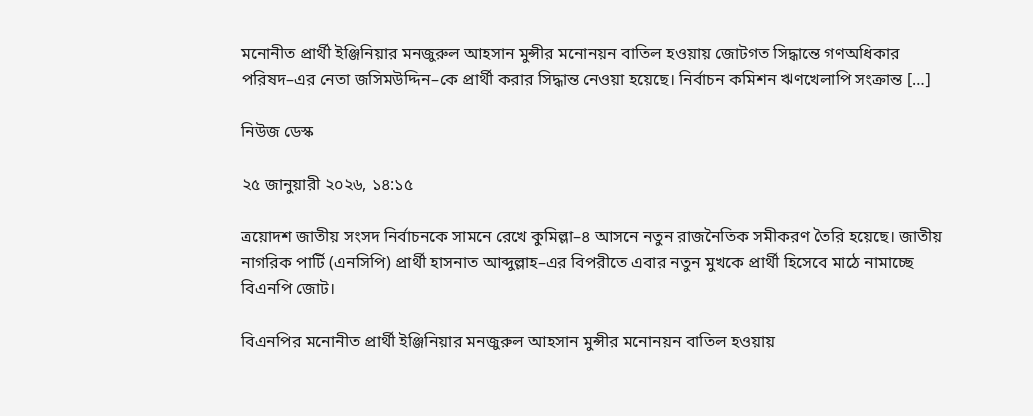মনোনীত প্রার্থী ইঞ্জিনিয়ার মনজুরুল আহসান মুন্সীর মনোনয়ন বাতিল হওয়ায় জোটগত সিদ্ধান্তে গণঅধিকার পরিষদ–এর নেতা জসিমউদ্দিন–কে প্রার্থী করার সিদ্ধান্ত নেওয়া হয়েছে। নির্বাচন কমিশন ঋণখেলাপি সংক্রান্ত […]

নিউজ ডেস্ক

২৫ জানুয়ারী ২০২৬, ১৪:১৫

ত্রয়োদশ জাতীয় সংসদ নির্বাচনকে সামনে রেখে কুমিল্লা–৪ আসনে নতুন রাজনৈতিক সমীকরণ তৈরি হয়েছে। জাতীয় নাগরিক পার্টি (এনসিপি) প্রার্থী হাসনাত আব্দুল্লাহ–এর বিপরীতে এবার নতুন মুখকে প্রার্থী হিসেবে মাঠে নামাচ্ছে বিএনপি জোট।

বিএনপির মনোনীত প্রার্থী ইঞ্জিনিয়ার মনজুরুল আহসান মুন্সীর মনোনয়ন বাতিল হওয়ায়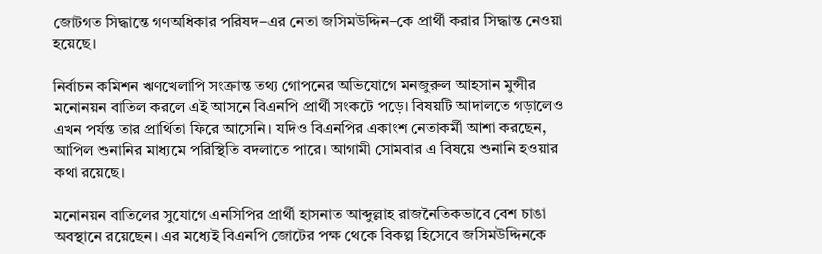জোটগত সিদ্ধান্তে গণঅধিকার পরিষদ–এর নেতা জসিমউদ্দিন–কে প্রার্থী করার সিদ্ধান্ত নেওয়া হয়েছে।

নির্বাচন কমিশন ঋণখেলাপি সংক্রান্ত তথ্য গোপনের অভিযোগে মনজুরুল আহসান মুন্সীর মনোনয়ন বাতিল করলে এই আসনে বিএনপি প্রার্থী সংকটে পড়ে। বিষয়টি আদালতে গড়ালেও এখন পর্যন্ত তার প্রার্থিতা ফিরে আসেনি। যদিও বিএনপির একাংশ নেতাকর্মী আশা করছেন, আপিল শুনানির মাধ্যমে পরিস্থিতি বদলাতে পারে। আগামী সোমবার এ বিষয়ে শুনানি হওয়ার কথা রয়েছে।

মনোনয়ন বাতিলের সুযোগে এনসিপির প্রার্থী হাসনাত আব্দুল্লাহ রাজনৈতিকভাবে বেশ চাঙা অবস্থানে রয়েছেন। এর মধ্যেই বিএনপি জোটের পক্ষ থেকে বিকল্প হিসেবে জসিমউদ্দিনকে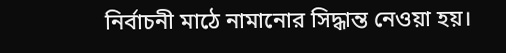নির্বাচনী মাঠে নামানোর সিদ্ধান্ত নেওয়া হয়।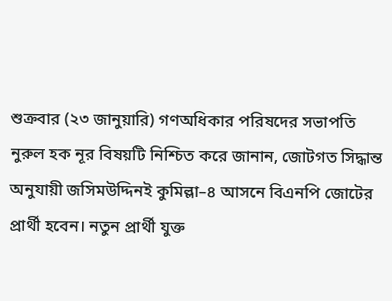শুক্রবার (২৩ জানুয়ারি) গণঅধিকার পরিষদের সভাপতি নুরুল হক নূর বিষয়টি নিশ্চিত করে জানান, জোটগত সিদ্ধান্ত অনুযায়ী জসিমউদ্দিনই কুমিল্লা–৪ আসনে বিএনপি জোটের প্রার্থী হবেন। নতুন প্রার্থী যুক্ত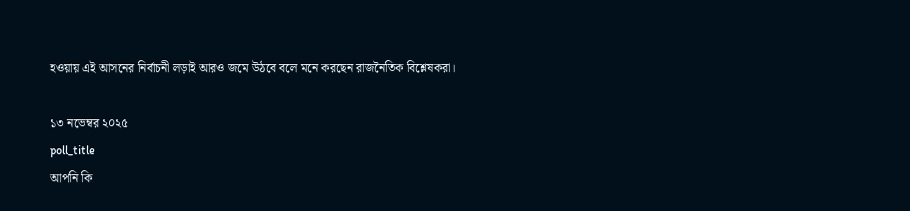হওয়ায় এই আসনের নির্বাচনী লড়াই আরও জমে উঠবে বলে মনে করছেন রাজনৈতিক বিশ্লেষকরা।

১৩ নভেম্বর ২০২৫
poll_title
আপনি কি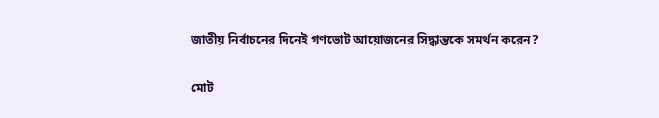জাতীয় নির্বাচনের দিনেই গণভোট আয়োজনের সিদ্ধান্তকে সমর্থন করেন?

মোট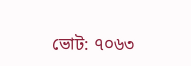ভোট: ৭০৬৩